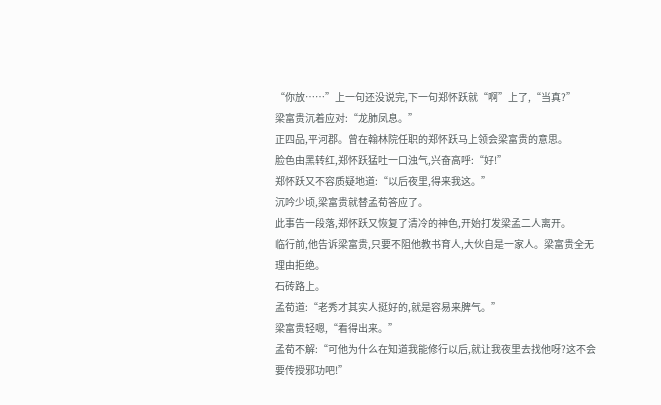“你放……”上一句还没说完,下一句郑怀跃就“啊”上了,“当真?”
梁富贵沉着应对:“龙肺凤息。”
正四品,平河郡。曾在翰林院任职的郑怀跃马上领会梁富贵的意思。
脸色由黑转红,郑怀跃猛吐一口浊气,兴奋高呼:“好!”
郑怀跃又不容质疑地道:“以后夜里,得来我这。”
沉吟少顷,梁富贵就替孟荀答应了。
此事告一段落,郑怀跃又恢复了清冷的神色,开始打发梁孟二人离开。
临行前,他告诉梁富贵,只要不阻他教书育人,大伙自是一家人。梁富贵全无理由拒绝。
石砖路上。
孟荀道:“老秀才其实人挺好的,就是容易来脾气。”
梁富贵轻嗯,“看得出来。”
孟荀不解:“可他为什么在知道我能修行以后,就让我夜里去找他呀?这不会要传授邪功吧!”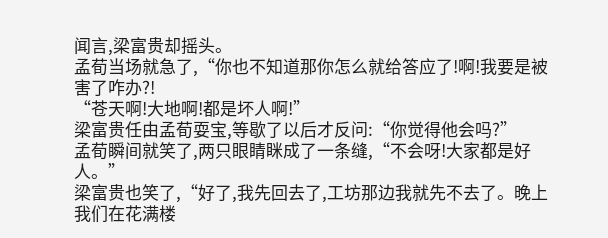闻言,梁富贵却摇头。
孟荀当场就急了,“你也不知道那你怎么就给答应了!啊!我要是被害了咋办?!
“苍天啊!大地啊!都是坏人啊!”
梁富贵任由孟荀耍宝,等歇了以后才反问:“你觉得他会吗?”
孟荀瞬间就笑了,两只眼睛眯成了一条缝,“不会呀!大家都是好人。”
梁富贵也笑了,“好了,我先回去了,工坊那边我就先不去了。晚上我们在花满楼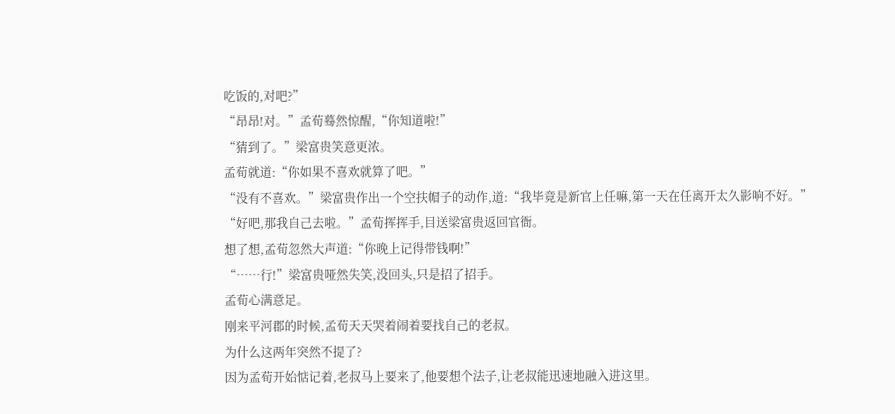吃饭的,对吧?”
“昂昂!对。”孟荀蓦然惊醒,“你知道啦!”
“猜到了。”梁富贵笑意更浓。
孟荀就道:“你如果不喜欢就算了吧。”
“没有不喜欢。”梁富贵作出一个空扶帽子的动作,道:“我毕竟是新官上任嘛,第一天在任离开太久影响不好。”
“好吧,那我自己去啦。”孟荀挥挥手,目送梁富贵返回官衙。
想了想,孟荀忽然大声道:“你晚上记得带钱啊!”
“……行!”梁富贵哑然失笑,没回头,只是招了招手。
孟荀心满意足。
刚来平河郡的时候,孟荀天天哭着闹着要找自己的老叔。
为什么这两年突然不提了?
因为孟荀开始惦记着,老叔马上要来了,他要想个法子,让老叔能迅速地融入进这里。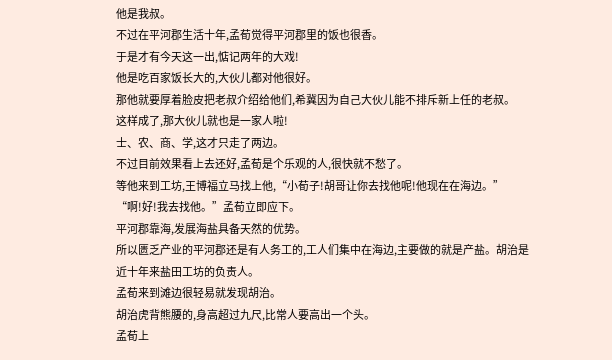他是我叔。
不过在平河郡生活十年,孟荀觉得平河郡里的饭也很香。
于是才有今天这一出,惦记两年的大戏!
他是吃百家饭长大的,大伙儿都对他很好。
那他就要厚着脸皮把老叔介绍给他们,希冀因为自己大伙儿能不排斥新上任的老叔。
这样成了,那大伙儿就也是一家人啦!
士、农、商、学,这才只走了两边。
不过目前效果看上去还好,孟荀是个乐观的人,很快就不愁了。
等他来到工坊,王博福立马找上他,“小荀子!胡哥让你去找他呢!他现在在海边。”
“啊!好!我去找他。”孟荀立即应下。
平河郡靠海,发展海盐具备天然的优势。
所以匮乏产业的平河郡还是有人务工的,工人们集中在海边,主要做的就是产盐。胡治是近十年来盐田工坊的负责人。
孟荀来到滩边很轻易就发现胡治。
胡治虎背熊腰的,身高超过九尺,比常人要高出一个头。
孟荀上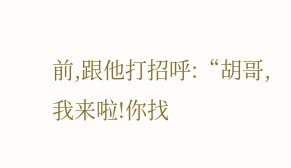前,跟他打招呼:“胡哥,我来啦!你找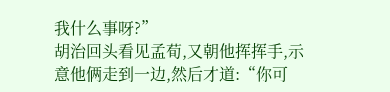我什么事呀?”
胡治回头看见孟荀,又朝他挥挥手,示意他俩走到一边,然后才道:“你可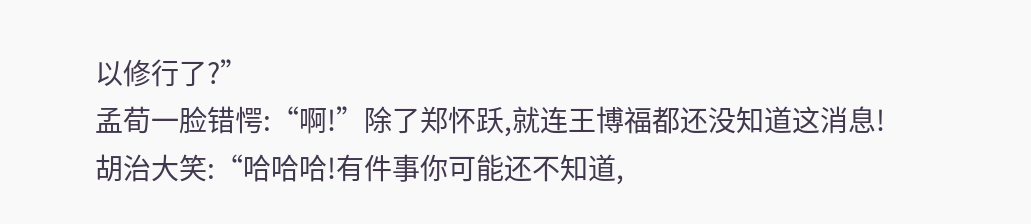以修行了?”
孟荀一脸错愕:“啊!”除了郑怀跃,就连王博福都还没知道这消息!
胡治大笑:“哈哈哈!有件事你可能还不知道,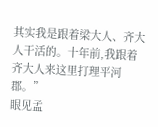其实我是跟着梁大人、齐大人干活的。十年前,我跟着齐大人来这里打理平河郡。”
眼见孟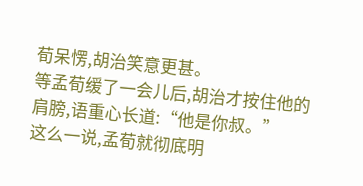荀呆愣,胡治笑意更甚。
等孟荀缓了一会儿后,胡治才按住他的肩膀,语重心长道:“他是你叔。”
这么一说,孟荀就彻底明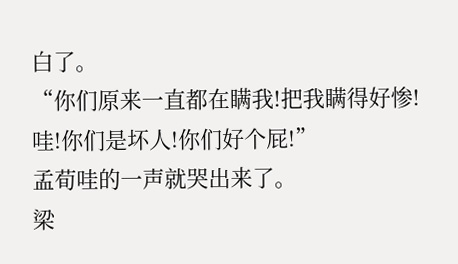白了。
“你们原来一直都在瞒我!把我瞒得好惨!哇!你们是坏人!你们好个屁!”
孟荀哇的一声就哭出来了。
梁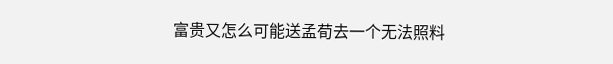富贵又怎么可能送孟荀去一个无法照料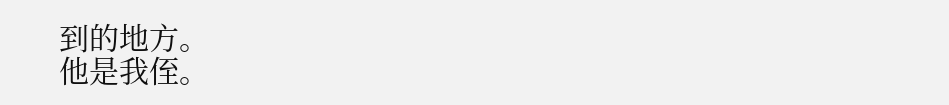到的地方。
他是我侄。